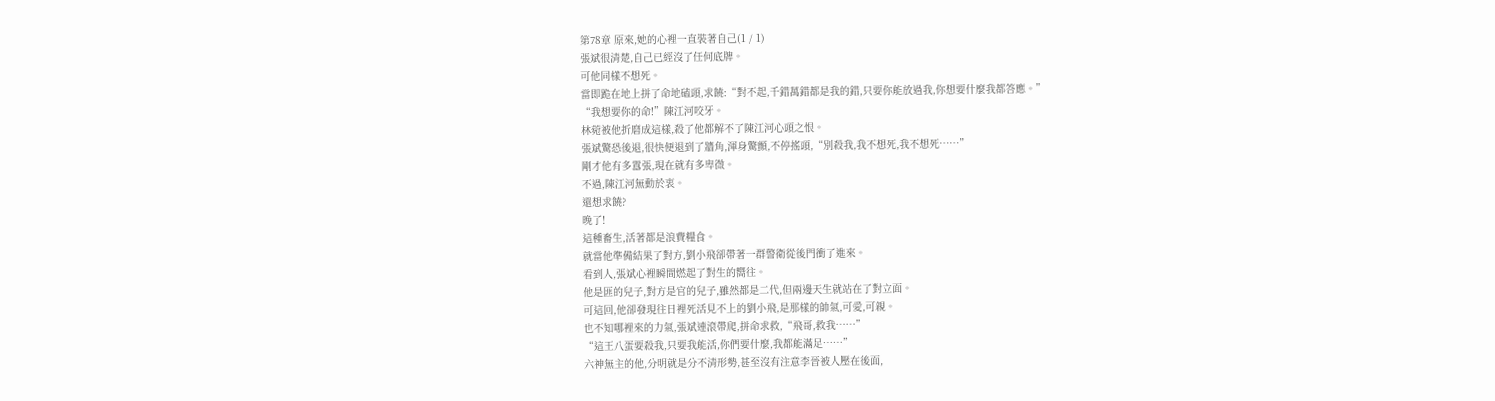第78章 原來,她的心裡一直裝著自己(1 / 1)
張斌很清楚,自己已經沒了任何底牌。
可他同樣不想死。
當即跪在地上拼了命地磕頭,求饒:“對不起,千錯萬錯都是我的錯,只要你能放過我,你想要什麼我都答應。”
“我想要你的命!”陳江河咬牙。
林菀被他折磨成這樣,殺了他都解不了陳江河心頭之恨。
張斌驚恐後退,很快便退到了牆角,渾身驚顫,不停搖頭,“別殺我,我不想死,我不想死……”
剛才他有多囂張,現在就有多卑微。
不過,陳江河無動於衷。
還想求饒?
晚了!
這種畜生,活著都是浪費糧食。
就當他準備結果了對方,劉小飛卻帶著一群警衛從後門衝了進來。
看到人,張斌心裡瞬間燃起了對生的嚮往。
他是匪的兒子,對方是官的兒子,雖然都是二代,但兩邊天生就站在了對立面。
可這回,他卻發現往日裡死活見不上的劉小飛,是那樣的帥氣,可愛,可親。
也不知哪裡來的力氣,張斌連滾帶爬,拼命求救,“飛哥,救我……”
“這王八蛋要殺我,只要我能活,你們要什麼,我都能滿足……”
六神無主的他,分明就是分不清形勢,甚至沒有注意李晉被人壓在後面,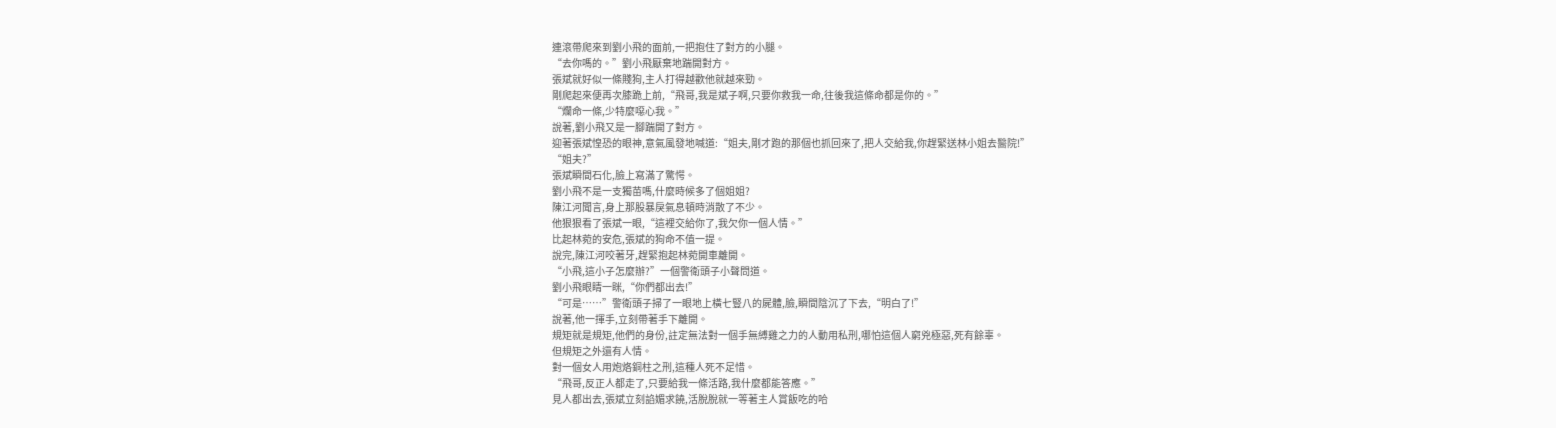連滾帶爬來到劉小飛的面前,一把抱住了對方的小腿。
“去你嗎的。”劉小飛厭棄地踹開對方。
張斌就好似一條賤狗,主人打得越歡他就越來勁。
剛爬起來便再次膝跪上前,“飛哥,我是斌子啊,只要你救我一命,往後我這條命都是你的。”
“爛命一條,少特麼噁心我。”
說著,劉小飛又是一腳踹開了對方。
迎著張斌惶恐的眼神,意氣風發地喊道:“姐夫,剛才跑的那個也抓回來了,把人交給我,你趕緊送林小姐去醫院!”
“姐夫?”
張斌瞬間石化,臉上寫滿了驚愕。
劉小飛不是一支獨苗嗎,什麼時候多了個姐姐?
陳江河聞言,身上那股暴戾氣息頓時消散了不少。
他狠狠看了張斌一眼,“這裡交給你了,我欠你一個人情。”
比起林菀的安危,張斌的狗命不值一提。
說完,陳江河咬著牙,趕緊抱起林菀開車離開。
“小飛,這小子怎麼辦?”一個警衛頭子小聲問道。
劉小飛眼睛一眯,“你們都出去!”
“可是……”警衛頭子掃了一眼地上橫七豎八的屍體,臉,瞬間陰沉了下去,“明白了!”
說著,他一揮手,立刻帶著手下離開。
規矩就是規矩,他們的身份,註定無法對一個手無縛雞之力的人動用私刑,哪怕這個人窮兇極惡,死有餘辜。
但規矩之外還有人情。
對一個女人用炮烙銅柱之刑,這種人死不足惜。
“飛哥,反正人都走了,只要給我一條活路,我什麼都能答應。”
見人都出去,張斌立刻諂媚求饒,活脫脫就一等著主人賞飯吃的哈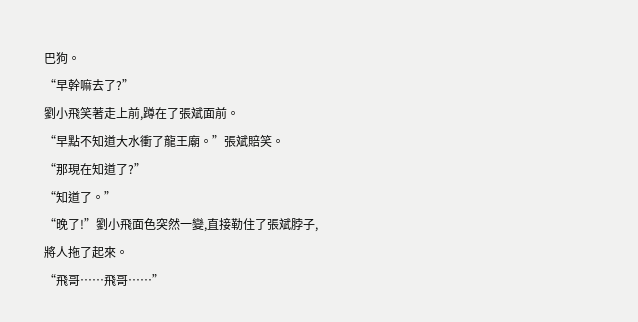巴狗。
“早幹嘛去了?”
劉小飛笑著走上前,蹲在了張斌面前。
“早點不知道大水衝了龍王廟。”張斌賠笑。
“那現在知道了?”
“知道了。”
“晚了!”劉小飛面色突然一變,直接勒住了張斌脖子,將人拖了起來。
“飛哥……飛哥……”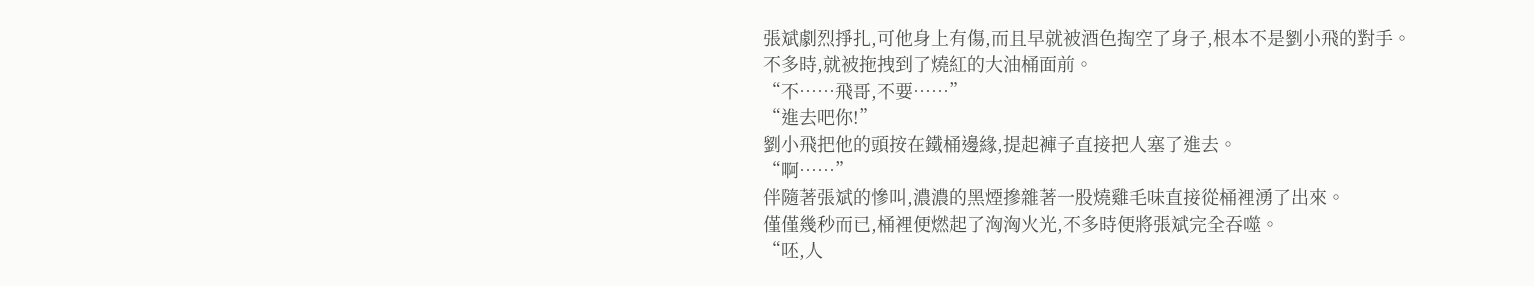張斌劇烈掙扎,可他身上有傷,而且早就被酒色掏空了身子,根本不是劉小飛的對手。
不多時,就被拖拽到了燒紅的大油桶面前。
“不……飛哥,不要……”
“進去吧你!”
劉小飛把他的頭按在鐵桶邊緣,提起褲子直接把人塞了進去。
“啊……”
伴隨著張斌的慘叫,濃濃的黑煙摻雜著一股燒雞毛味直接從桶裡湧了出來。
僅僅幾秒而已,桶裡便燃起了洶洶火光,不多時便將張斌完全吞噬。
“呸,人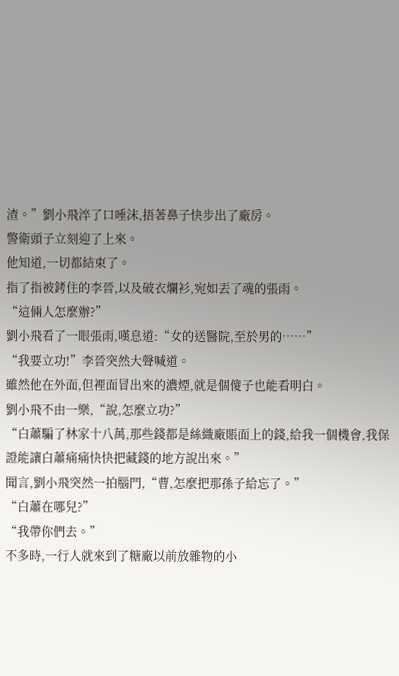渣。”劉小飛淬了口唾沫,捂著鼻子快步出了廠房。
警衛頭子立刻迎了上來。
他知道,一切都結束了。
指了指被銬住的李晉,以及破衣爛衫,宛如丟了魂的張雨。
“這倆人怎麼辦?”
劉小飛看了一眼張雨,嘆息道:“女的送醫院,至於男的……”
“我要立功!”李晉突然大聲喊道。
雖然他在外面,但裡面冒出來的濃煙,就是個傻子也能看明白。
劉小飛不由一樂,“說,怎麼立功?”
“白蕭騙了林家十八萬,那些錢都是絲織廠賬面上的錢,給我一個機會,我保證能讓白蕭痛痛快快把藏錢的地方說出來。”
聞言,劉小飛突然一拍腦門,“曹,怎麼把那孫子給忘了。”
“白蕭在哪兒?”
“我帶你們去。”
不多時,一行人就來到了糖廠以前放雜物的小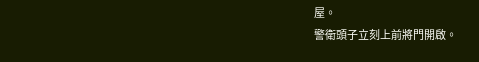屋。
警衛頭子立刻上前將門開啟。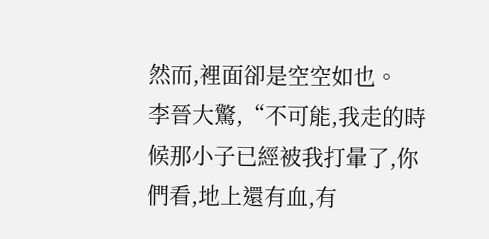然而,裡面卻是空空如也。
李晉大驚,“不可能,我走的時候那小子已經被我打暈了,你們看,地上還有血,有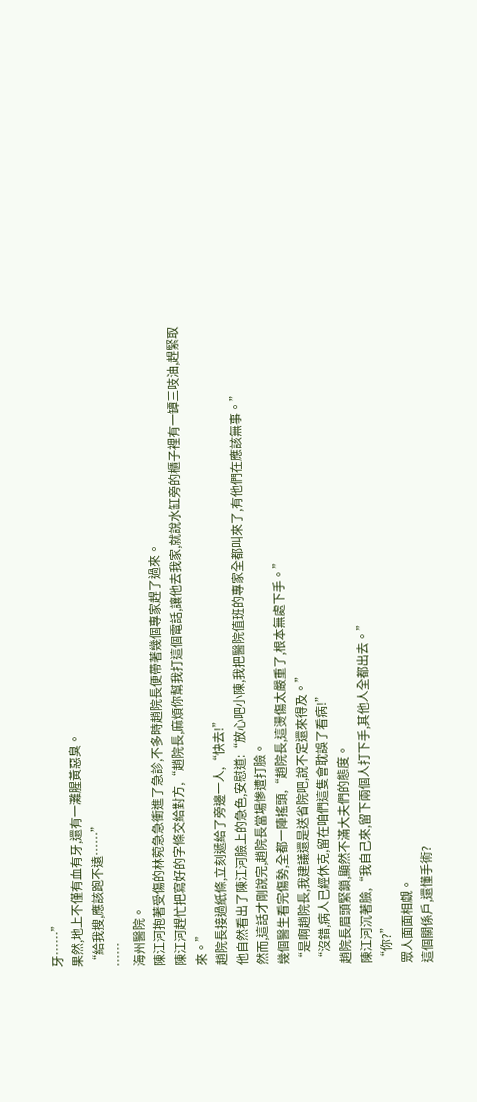牙……”
果然,地上不僅有血有牙,還有一灘腥黃惡臭。
“給我搜,應該跑不遠……”
……
海州醫院。
陳江河抱著受傷的林菀急急衝進了急診,不多時趙院長便帶著幾個專家趕了過來。
陳江河趕忙把寫好的字條交給對方,“趙院長,麻煩你幫我打這個電話,讓他去我家,就說水缸旁的櫃子裡有一罈三吱油,趕緊取來。”
趙院長接過紙條,立刻遞給了旁邊一人,“快去!”
他自然看出了陳江河臉上的急色,安慰道:“放心吧小陳,我把醫院值班的專家全都叫來了,有他們在應該無事。”
然而,這話才剛說完,趙院長當場慘遭打臉。
幾個醫生看完傷勢,全都一陣搖頭,“趙院長,這燙傷太嚴重了,根本無處下手。”
“是啊趙院長,我建議還是送省院吧,說不定還來得及。”
“沒錯,病人已經休克,留在咱們這隻會耽誤了看病!”
趙院長眉頭緊鎖,顯然不滿大夫們的態度。
陳江河沉著臉,“我自己來,留下兩個人打下手,其他人全都出去。”
“你?”
眾人面面相覷。
這個關係戶,還懂手術?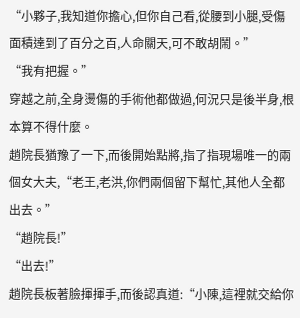“小夥子,我知道你擔心,但你自己看,從腰到小腿,受傷面積達到了百分之百,人命關天,可不敢胡鬧。”
“我有把握。”
穿越之前,全身燙傷的手術他都做過,何況只是後半身,根本算不得什麼。
趙院長猶豫了一下,而後開始點將,指了指現場唯一的兩個女大夫,“老王,老洪,你們兩個留下幫忙,其他人全都出去。”
“趙院長!”
“出去!”
趙院長板著臉揮揮手,而後認真道:“小陳,這裡就交給你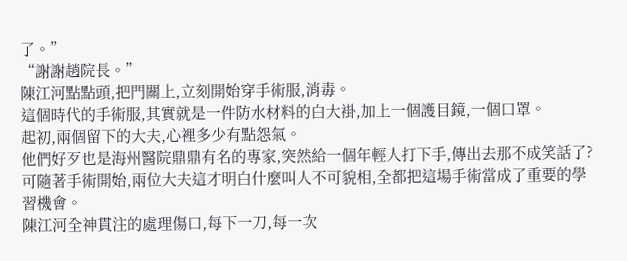了。”
“謝謝趙院長。”
陳江河點點頭,把門關上,立刻開始穿手術服,消毒。
這個時代的手術服,其實就是一件防水材料的白大褂,加上一個護目鏡,一個口罩。
起初,兩個留下的大夫,心裡多少有點怨氣。
他們好歹也是海州醫院鼎鼎有名的專家,突然給一個年輕人打下手,傳出去那不成笑話了?
可隨著手術開始,兩位大夫這才明白什麼叫人不可貌相,全都把這場手術當成了重要的學習機會。
陳江河全神貫注的處理傷口,每下一刀,每一次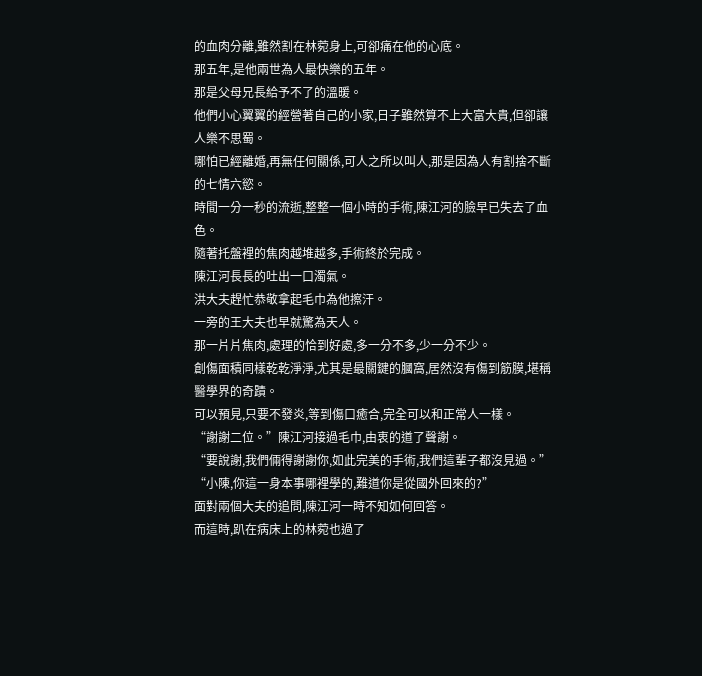的血肉分離,雖然割在林菀身上,可卻痛在他的心底。
那五年,是他兩世為人最快樂的五年。
那是父母兄長給予不了的溫暖。
他們小心翼翼的經營著自己的小家,日子雖然算不上大富大貴,但卻讓人樂不思蜀。
哪怕已經離婚,再無任何關係,可人之所以叫人,那是因為人有割捨不斷的七情六慾。
時間一分一秒的流逝,整整一個小時的手術,陳江河的臉早已失去了血色。
隨著托盤裡的焦肉越堆越多,手術終於完成。
陳江河長長的吐出一口濁氣。
洪大夫趕忙恭敬拿起毛巾為他擦汗。
一旁的王大夫也早就驚為天人。
那一片片焦肉,處理的恰到好處,多一分不多,少一分不少。
創傷面積同樣乾乾淨淨,尤其是最關鍵的膕窩,居然沒有傷到筋膜,堪稱醫學界的奇蹟。
可以預見,只要不發炎,等到傷口癒合,完全可以和正常人一樣。
“謝謝二位。”陳江河接過毛巾,由衷的道了聲謝。
“要說謝,我們倆得謝謝你,如此完美的手術,我們這輩子都沒見過。”
“小陳,你這一身本事哪裡學的,難道你是從國外回來的?”
面對兩個大夫的追問,陳江河一時不知如何回答。
而這時,趴在病床上的林菀也過了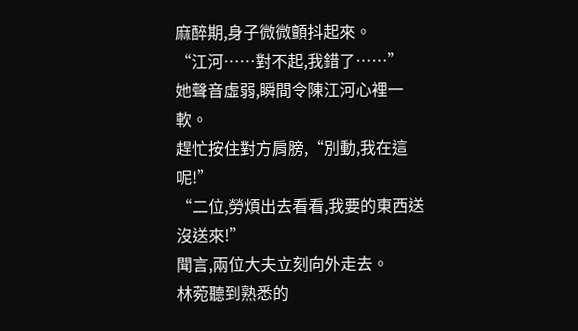麻醉期,身子微微顫抖起來。
“江河……對不起,我錯了……”
她聲音虛弱,瞬間令陳江河心裡一軟。
趕忙按住對方肩膀,“別動,我在這呢!”
“二位,勞煩出去看看,我要的東西送沒送來!”
聞言,兩位大夫立刻向外走去。
林菀聽到熟悉的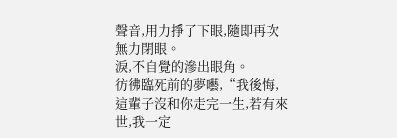聲音,用力掙了下眼,隨即再次無力閉眼。
淚,不自覺的滲出眼角。
彷彿臨死前的夢囈,“我後悔,這輩子沒和你走完一生,若有來世,我一定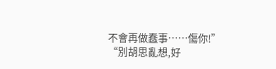不會再做蠢事……傷你!”
“別胡思亂想,好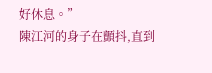好休息。”
陳江河的身子在顫抖,直到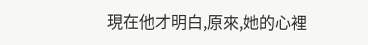現在他才明白,原來,她的心裡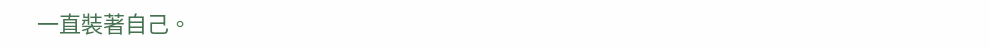一直裝著自己。